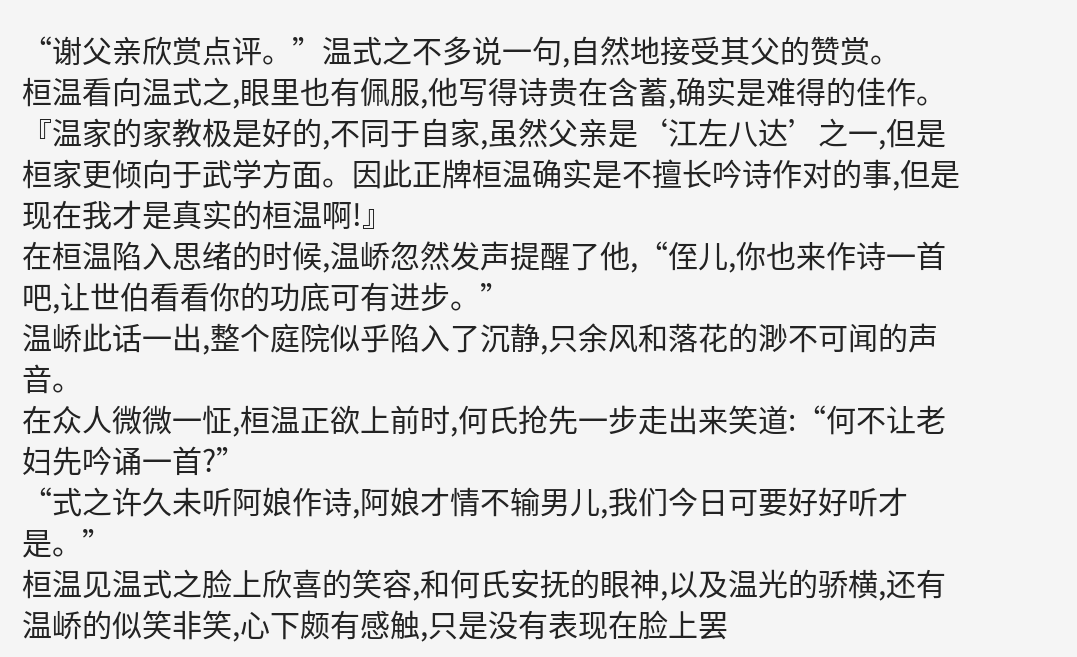“谢父亲欣赏点评。”温式之不多说一句,自然地接受其父的赞赏。
桓温看向温式之,眼里也有佩服,他写得诗贵在含蓄,确实是难得的佳作。
『温家的家教极是好的,不同于自家,虽然父亲是‘江左八达’之一,但是桓家更倾向于武学方面。因此正牌桓温确实是不擅长吟诗作对的事,但是现在我才是真实的桓温啊!』
在桓温陷入思绪的时候,温峤忽然发声提醒了他,“侄儿,你也来作诗一首吧,让世伯看看你的功底可有进步。”
温峤此话一出,整个庭院似乎陷入了沉静,只余风和落花的渺不可闻的声音。
在众人微微一怔,桓温正欲上前时,何氏抢先一步走出来笑道:“何不让老妇先吟诵一首?”
“式之许久未听阿娘作诗,阿娘才情不输男儿,我们今日可要好好听才是。”
桓温见温式之脸上欣喜的笑容,和何氏安抚的眼神,以及温光的骄横,还有温峤的似笑非笑,心下颇有感触,只是没有表现在脸上罢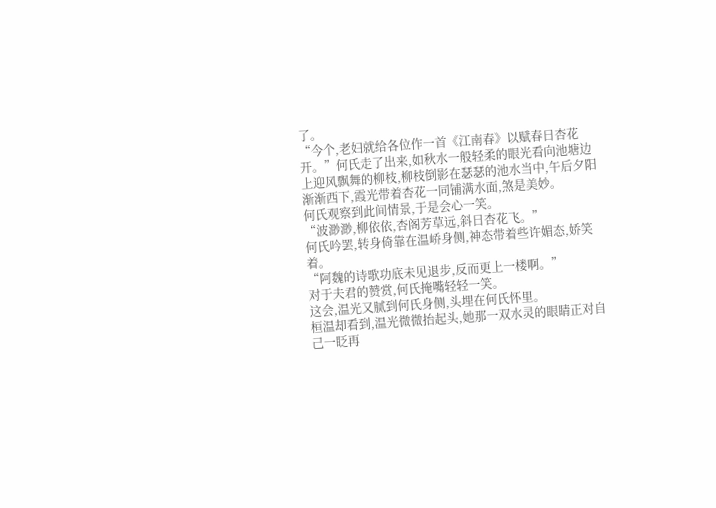了。
“今个,老妇就给各位作一首《江南春》以赋春日杏花开。”何氏走了出来,如秋水一般轻柔的眼光看向池塘边上迎风飘舞的柳枝,柳枝倒影在瑟瑟的池水当中,午后夕阳渐渐西下,霞光带着杏花一同铺满水面,煞是美妙。
何氏观察到此间情景,于是会心一笑。
“波渺渺,柳依依,杏阁芳草远,斜日杏花飞。”
何氏吟罢,转身倚靠在温峤身侧,神态带着些许媚态,娇笑着。
“阿魏的诗歌功底未见退步,反而更上一楼啊。”
对于夫君的赞赏,何氏掩嘴轻轻一笑。
这会,温光又腻到何氏身侧,头埋在何氏怀里。
桓温却看到,温光微微抬起头,她那一双水灵的眼睛正对自己一眨再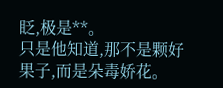眨,极是**。
只是他知道,那不是颗好果子,而是朵毒娇花。